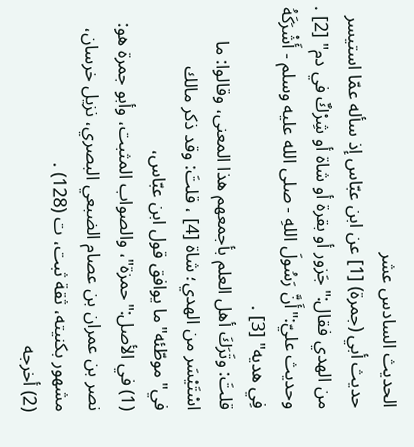الحديث السادس عشر
حديث أبي (جمرة) [1] عن ابن عبّاس إذ سأله عمّا استيسر من الهدي فقال:"جَزور أو بقرة أو شاة أو شِرْكٌ في دم" [2] .
وحديث عليّ:"أَنَّ رَسُولَ اللهِ - صلى الله عليه وسلم - أَشْرَكَهُ فِي هديه" [3] .
قلتَ: وتَرَكَ أهل العلم بأجمعهم هذا المعنى، وقالوا: ما اسْتَيْسَر من الهدي؛ شاة [4] ، قلتَ: وقد ذكر مالك في"موطّئه"ما يوافق قول ابن عبّاس،
(1) في الأصل:"حمزة"، والصواب المثبت، وأبو جمرة هو: نصر بن عمران بن عصام الضبعي البصري، نزيل خرسان، مشهور بكنيته، ثقة ثبت، ت (128) .
(2) أخرجه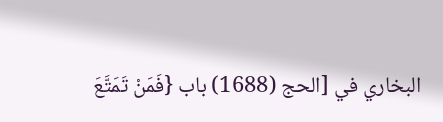البخاري في [الحج (1688) باب {فَمَنْ تَمَتَّعَ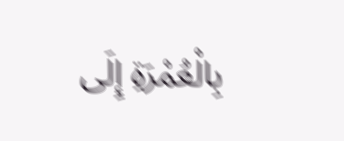بِالْعُمْرَةِ إِلَى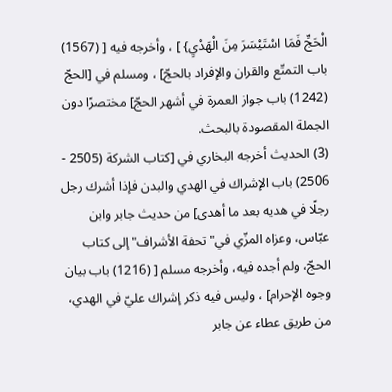الْحَجِّ فَمَا اسْتَيْسَرَ مِنَ الْهَدْيِ} ] ، وأخرجه فيه [ (1567) باب التمتّع والقران والإفراد بالحجّ] ، ومسلم في [الحجّ (1242) باب جواز العمرة في أشهر الحجّ] مختصرًا دون الجملة المقصودة بالبحث.
(3) الحديث أخرجه البخاري في [كتاب الشركة (2505 - 2506) باب الإشراك في الهدي والبدن فإذا أشرك رجل رجلًا في هديه بعد ما أهدى] من حديث جابر وابن عبّاس، وعزاه المزّي في"تحفة الأشراف"إلى كتاب الحجّ، ولم أجده فيه، وأخرجه مسلم [ (1216) باب بيان وجوه الإحرام] ، وليس فيه ذكر إشراك عليّ في الهدي، من طريق عطاء عن جابر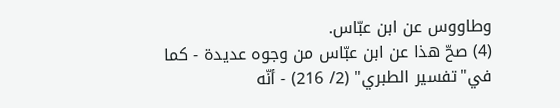وطاووس عن ابن عبّاس.
(4) صحّ هذا عن ابن عبّاس من وجوه عديدة - كما في"تفسير الطبري" (2/ 216) - أنّه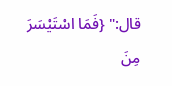قال:" {فَمَا اسْتَيْسَرَ مِنَ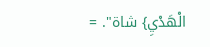الْهَدْيِ} شاة". =